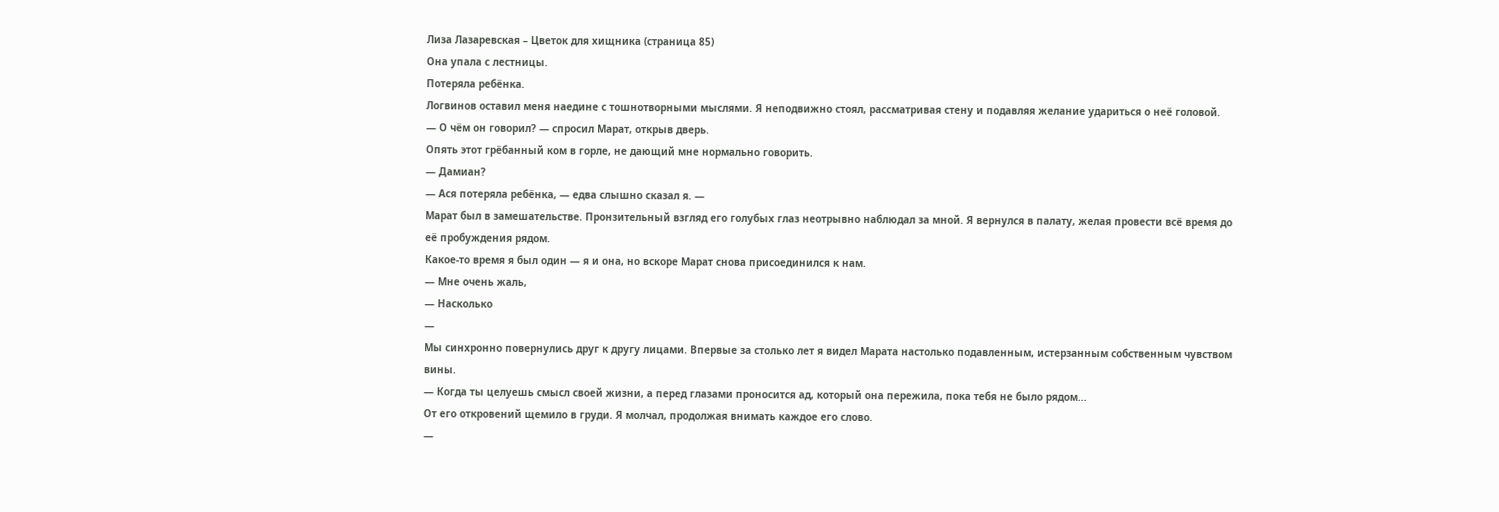Лиза Лазаревская – Цветок для хищника (страница 85)
Она упала с лестницы.
Потеряла ребёнка.
Логвинов оставил меня наедине с тошнотворными мыслями. Я неподвижно стоял, рассматривая стену и подавляя желание удариться о неё головой.
— О чём он говорил? — спросил Марат, открыв дверь.
Опять этот грёбанный ком в горле, не дающий мне нормально говорить.
— Дамиан?
— Ася потеряла ребёнка, — едва слышно сказал я. —
Марат был в замешательстве. Пронзительный взгляд его голубых глаз неотрывно наблюдал за мной. Я вернулся в палату, желая провести всё время до её пробуждения рядом.
Какое-то время я был один — я и она, но вскоре Марат снова присоединился к нам.
— Мне очень жаль,
— Насколько
—
Мы синхронно повернулись друг к другу лицами. Впервые за столько лет я видел Марата настолько подавленным, истерзанным собственным чувством вины.
— Когда ты целуешь смысл своей жизни, а перед глазами проносится ад, который она пережила, пока тебя не было рядом...
От его откровений щемило в груди. Я молчал, продолжая внимать каждое его слово.
—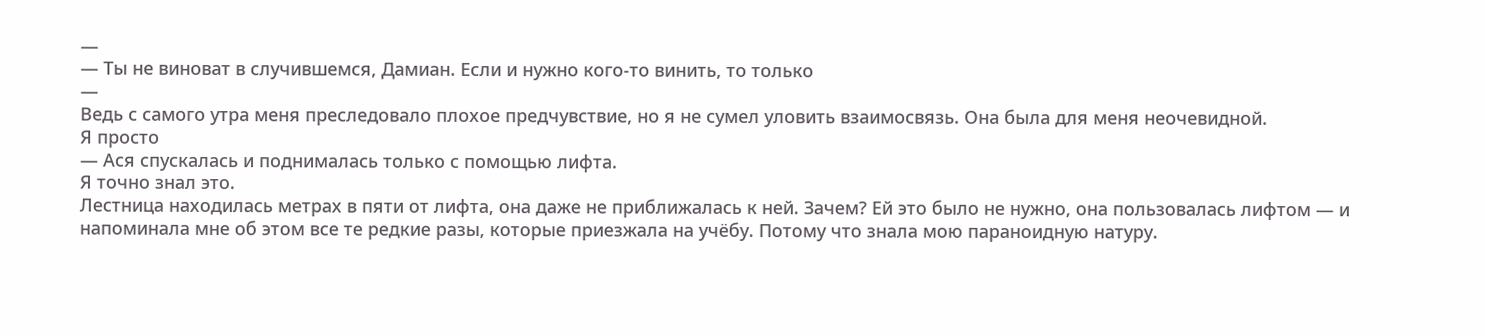—
— Ты не виноват в случившемся, Дамиан. Если и нужно кого-то винить, то только
—
Ведь с самого утра меня преследовало плохое предчувствие, но я не сумел уловить взаимосвязь. Она была для меня неочевидной.
Я просто
— Ася спускалась и поднималась только с помощью лифта.
Я точно знал это.
Лестница находилась метрах в пяти от лифта, она даже не приближалась к ней. Зачем? Ей это было не нужно, она пользовалась лифтом — и напоминала мне об этом все те редкие разы, которые приезжала на учёбу. Потому что знала мою параноидную натуру.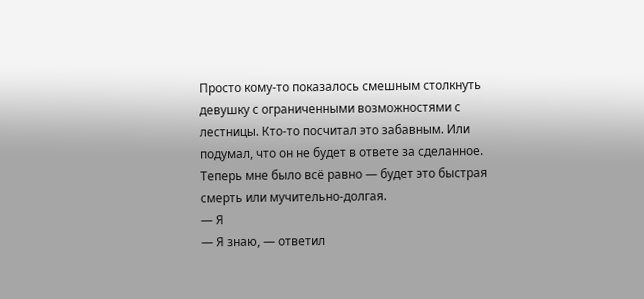Просто кому-то показалось смешным столкнуть девушку с ограниченными возможностями с лестницы. Кто-то посчитал это забавным. Или подумал, что он не будет в ответе за сделанное.
Теперь мне было всё равно — будет это быстрая смерть или мучительно-долгая.
— Я
— Я знаю, — ответил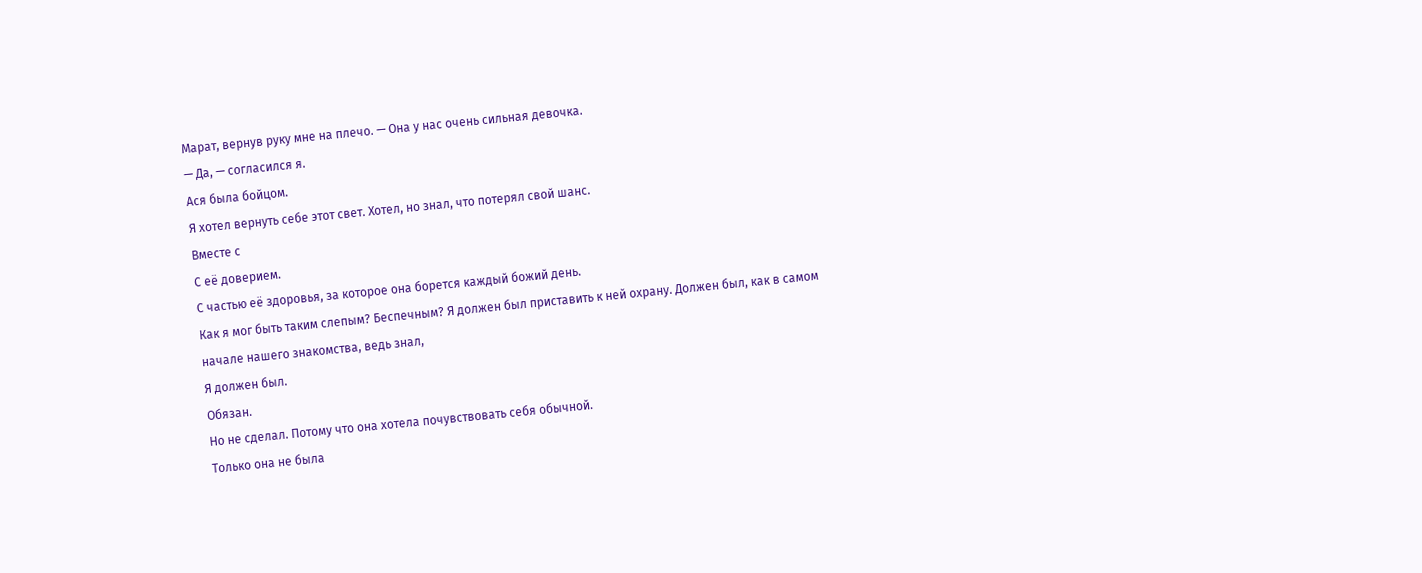Марат, вернув руку мне на плечо. — Она у нас очень сильная девочка.
— Да, — согласился я.
Ася была бойцом.
Я хотел вернуть себе этот свет. Хотел, но знал, что потерял свой шанс.
Вместе с
С её доверием.
С частью её здоровья, за которое она борется каждый божий день.
Как я мог быть таким слепым? Беспечным? Я должен был приставить к ней охрану. Должен был, как в самом начале нашего знакомства, ведь знал,
Я должен был.
Обязан.
Но не сделал. Потому что она хотела почувствовать себя обычной.
Только она не была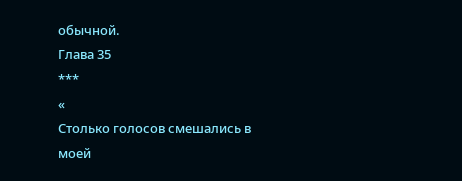обычной.
Глава 35
***
«
Столько голосов смешались в моей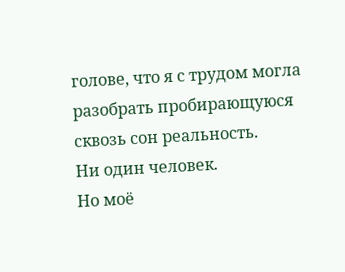голове, что я с трудом могла разобрать пробирающуюся сквозь сон реальность.
Ни один человек.
Но моё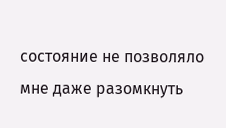состояние не позволяло мне даже разомкнуть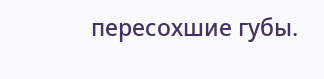пересохшие губы.